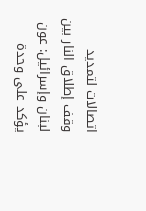اتصالات لتمديد وقف إطلاق النار بين لبنان وإسرائيل: عون يؤكد على وحدة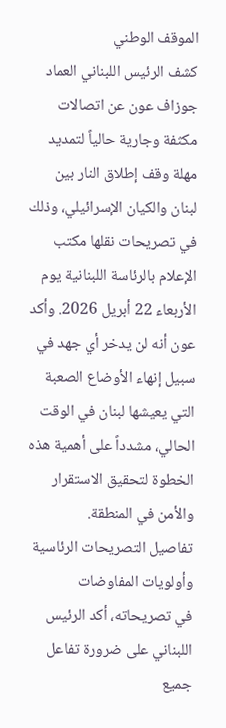الموقف الوطني
كشف الرئيس اللبناني العماد جوزاف عون عن اتصالات مكثفة وجارية حالياً لتمديد مهلة وقف إطلاق النار بين لبنان والكيان الإسرائيلي، وذلك في تصريحات نقلها مكتب الإعلام بالرئاسة اللبنانية يوم الأربعاء 22 أبريل 2026. وأكد عون أنه لن يدخر أي جهد في سبيل إنهاء الأوضاع الصعبة التي يعيشها لبنان في الوقت الحالي، مشدداً على أهمية هذه الخطوة لتحقيق الاستقرار والأمن في المنطقة.
تفاصيل التصريحات الرئاسية وأولويات المفاوضات
في تصريحاته، أكد الرئيس اللبناني على ضرورة تفاعل جميع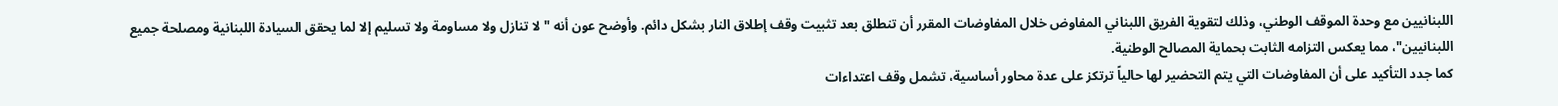اللبنانيين مع وحدة الموقف الوطني، وذلك لتقوية الفريق اللبناني المفاوض خلال المفاوضات المقرر أن تنطلق بعد تثبيت وقف إطلاق النار بشكل دائم. وأوضح عون أنه "لا تنازل ولا مساومة ولا تسليم إلا لما يحقق السيادة اللبنانية ومصلحة جميع اللبنانيين"، مما يعكس التزامه الثابت بحماية المصالح الوطنية.
كما جدد التأكيد على أن المفاوضات التي يتم التحضير لها حالياً ترتكز على عدة محاور أساسية، تشمل وقف اعتداءات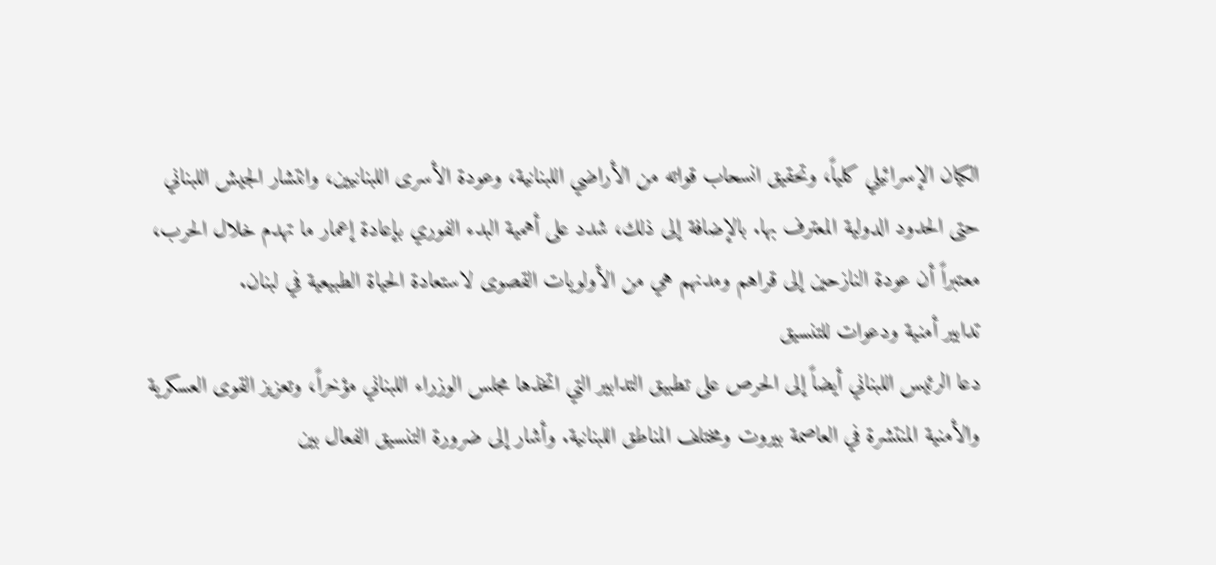الكيان الإسرائيلي كلياً، وتحقيق انسحاب قواته من الأراضي اللبنانية، وعودة الأسرى اللبنانيين، وانتشار الجيش اللبناني حتى الحدود الدولية المعترف بها. بالإضافة إلى ذلك، شدد على أهمية البدء الفوري بإعادة إعمار ما تهدم خلال الحرب، معتبراً أن عودة النازحين إلى قراهم ومدنهم هي من الأولويات القصوى لاستعادة الحياة الطبيعية في لبنان.
تدابير أمنية ودعوات للتنسيق
دعا الرئيس اللبناني أيضاً إلى الحرص على تطبيق التدابير التي اتخذها مجلس الوزراء اللبناني مؤخراً، وتعزيز القوى العسكرية والأمنية المنتشرة في العاصمة بيروت ومختلف المناطق اللبنانية. وأشار إلى ضرورة التنسيق الفعال بين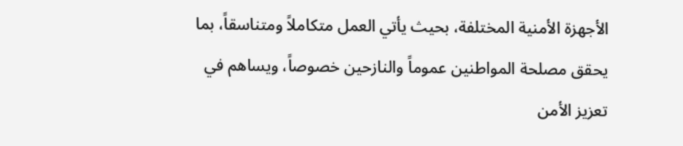الأجهزة الأمنية المختلفة، بحيث يأتي العمل متكاملاً ومتناسقاً، بما يحقق مصلحة المواطنين عموماً والنازحين خصوصاً، ويساهم في تعزيز الأمن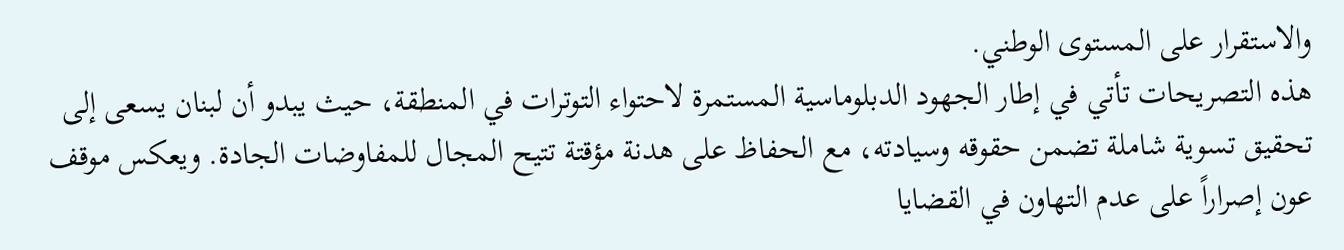والاستقرار على المستوى الوطني.
هذه التصريحات تأتي في إطار الجهود الدبلوماسية المستمرة لاحتواء التوترات في المنطقة، حيث يبدو أن لبنان يسعى إلى تحقيق تسوية شاملة تضمن حقوقه وسيادته، مع الحفاظ على هدنة مؤقتة تتيح المجال للمفاوضات الجادة. ويعكس موقف عون إصراراً على عدم التهاون في القضايا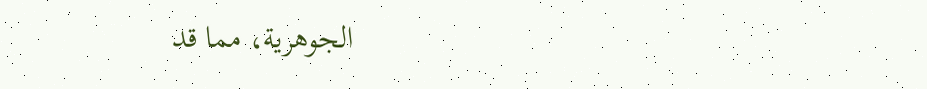الجوهرية، مما قد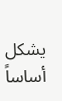يشكل أساساً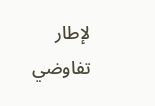لإطار تفاوضي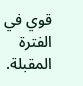قوي في الفترة المقبلة.